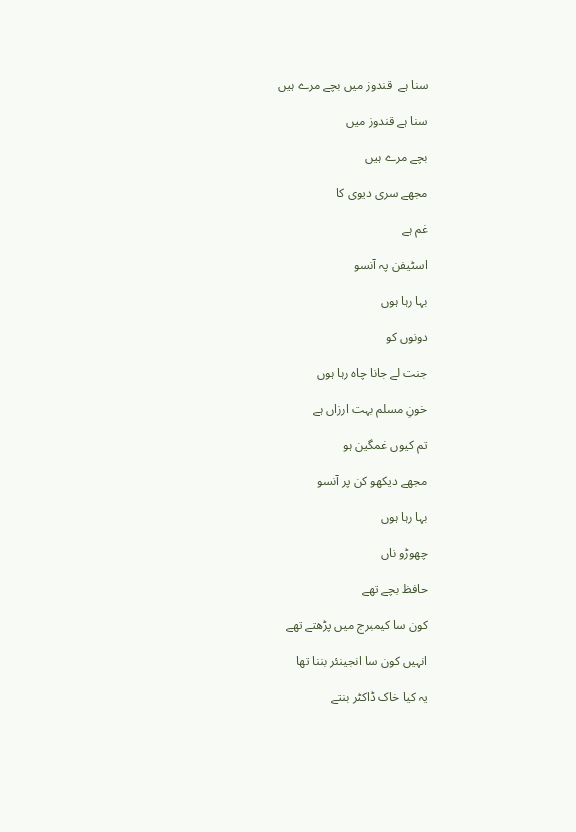سنا ہے  قندوز میں بچے مرے ہیں

سنا ہے قندوز میں

بچے مرے ہیں

مجھے سری دیوی کا

غم ہے

اسٹیفن پہ آنسو

بہا رہا ہوں

دونوں کو

جنت لے جانا چاہ رہا ہوں

خونِ مسلم بہت ارزاں ہے

تم کیوں غمگین ہو

مجھے دیکھو کن پر آنسو

بہا رہا ہوں

چھوڑو ناں

حافظ بچے تھے

کون سا کیمبرج میں پڑھتے تھے

انہیں کون سا انجینئر بننا تھا

یہ کیا خاک ڈاکٹر بنتے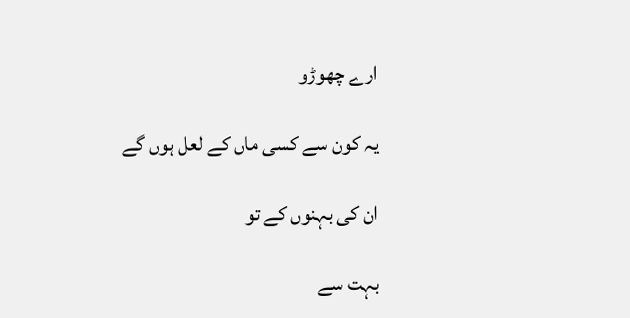ارے چھوڑو

یہ کون سے کسی ماں کے لعل ہوں گے

ان کی بہنوں کے تو

بہت سے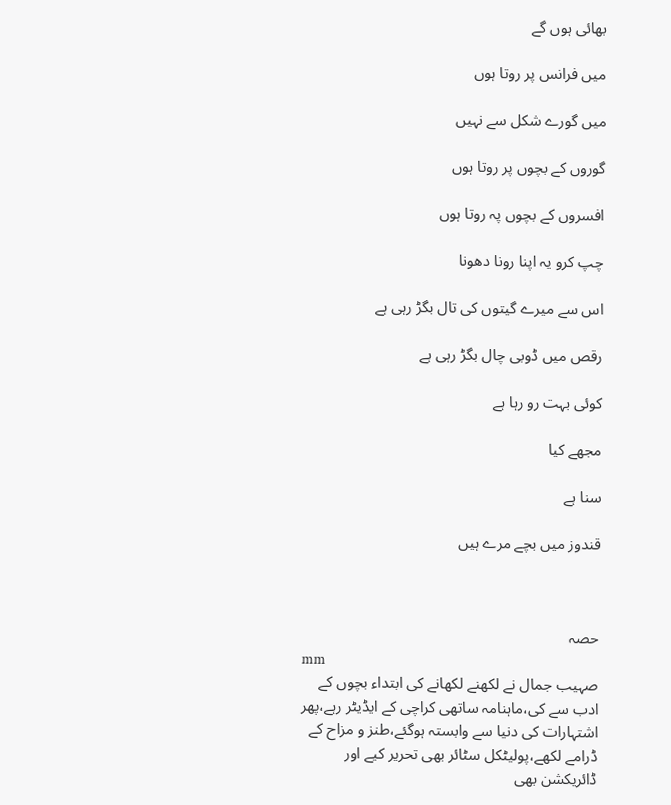بھائی ہوں گے

میں فرانس پر روتا ہوں

میں گورے شکل سے نہیں

گوروں کے بچوں پر روتا ہوں

افسروں کے بچوں پہ روتا ہوں

چپ کرو یہ اپنا رونا دھونا

اس سے میرے گیتوں کی تال بگڑ رہی ہے

رقص میں ڈوبی چال بگڑ رہی ہے

کوئی بہت رو رہا ہے

مجھے کیا

سنا ہے

قندوز میں بچے مرے ہیں



حصہ
mm
صہیب جمال نے لکھنے لکھانے کی ابتداء بچوں کے ادب سے کی،ماہنامہ ساتھی کراچی کے ایڈیٹر رہے،پھر اشتہارات کی دنیا سے وابستہ ہوگئے،طنز و مزاح کے ڈرامے لکھے،پولیٹکل سٹائر بھی تحریر کیے اور ڈائریکشن بھی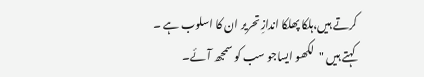کرتے ہیں،ہلکا پھلکا اندازِ تحریر ان کا اسلوب ہے ۔ کہتے ہیں "لکھو ایساجو سب کو سمجھ آئے۔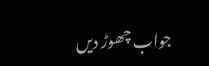جواب چھوڑ دیں